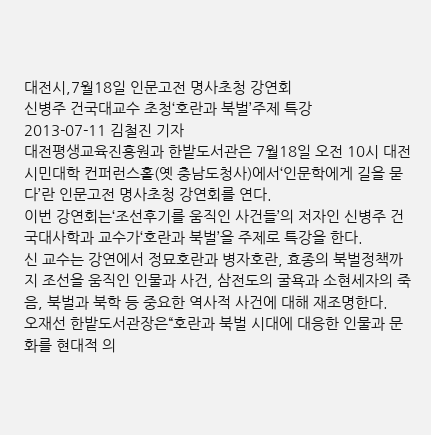대전시,7월18일 인문고전 명사초청 강연회
신병주 건국대교수 초청‘호란과 북벌’주제 특강
2013-07-11 김철진 기자
대전평생교육진흥원과 한밭도서관은 7월18일 오전 10시 대전시민대학 컨퍼런스홀(옛 충남도청사)에서‘인문학에게 길을 묻다’란 인문고전 명사초청 강연회를 연다.
이번 강연회는‘조선후기를 움직인 사건들’의 저자인 신병주 건국대사학과 교수가‘호란과 북벌’을 주제로 특강을 한다.
신 교수는 강연에서 정묘호란과 병자호란, 효종의 북벌정책까지 조선을 움직인 인물과 사건, 삼전도의 굴욕과 소현세자의 죽음, 북벌과 북학 등 중요한 역사적 사건에 대해 재조명한다.
오재선 한밭도서관장은“호란과 북벌 시대에 대응한 인물과 문화를 현대적 의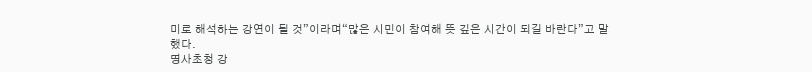미로 해석하는 강연이 될 것”이라며“많은 시민이 참여해 뜻 깊은 시간이 되길 바란다”고 말했다.
명사초청 강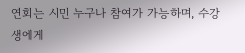연회는 시민 누구나 참여가 가능하며, 수강생에게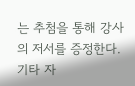는 추첨을 통해 강사의 저서를 증정한다.
기타 자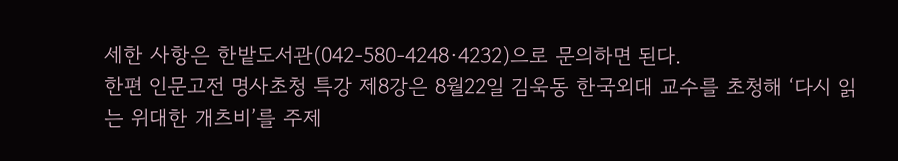세한 사항은 한밭도서관(042-580-4248·4232)으로 문의하면 된다.
한편 인문고전 명사초청 특강 제8강은 8월22일 김욱동 한국외대 교수를 초청해 ‘다시 읽는 위대한 개츠비’를 주제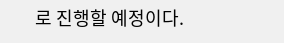로 진행할 예정이다.